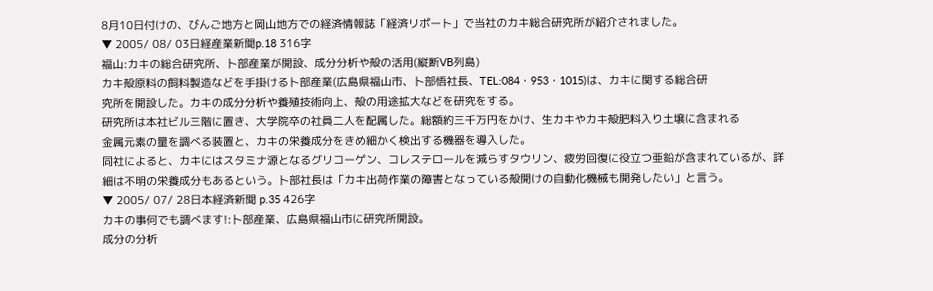8月10日付けの、びんご地方と岡山地方での経済情報誌「経済リポート」で当社のカキ総合研究所が紹介されました。
▼ 2005/ 08/ 03日経産業新聞p.18 316字
福山:カキの総合研究所、卜部産業が開設、成分分析や殻の活用(縦断VB列島)
カキ殻原料の飼料製造などを手掛ける卜部産業(広島県福山市、卜部悟社長、TEL:084・953・1015)は、カキに関する総合研
究所を開設した。カキの成分分析や養殖技術向上、殻の用途拡大などを研究をする。
研究所は本社ビル三階に置き、大学院卒の社員二人を配属した。総額約三千万円をかけ、生カキやカキ殻肥料入り土壌に含まれる
金属元素の量を調べる装置と、カキの栄養成分をきめ細かく検出する機器を導入した。
同社によると、カキにはスタミナ源となるグリコーゲン、コレステロールを減らすタウリン、疲労回復に役立つ亜鉛が含まれているが、詳
細は不明の栄養成分もあるという。卜部社長は「カキ出荷作業の障害となっている殻開けの自動化機械も開発したい」と言う。
▼ 2005/ 07/ 28日本経済新聞 p.35 426字
カキの事何でも調べます!:卜部産業、広島県福山市に研究所開設。
成分の分析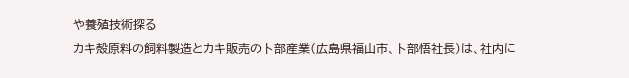や養殖技術探る
カキ殻原料の飼料製造とカキ販売の卜部産業(広島県福山市、卜部悟社長)は、社内に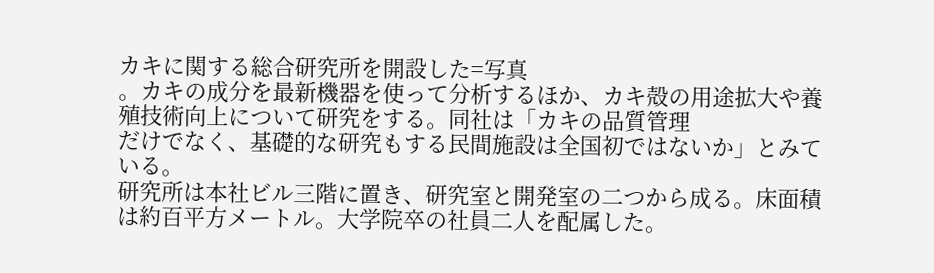カキに関する総合研究所を開設した=写真
。カキの成分を最新機器を使って分析するほか、カキ殻の用途拡大や養殖技術向上について研究をする。同社は「カキの品質管理
だけでなく、基礎的な研究もする民間施設は全国初ではないか」とみている。
研究所は本社ビル三階に置き、研究室と開発室の二つから成る。床面積は約百平方メートル。大学院卒の社員二人を配属した。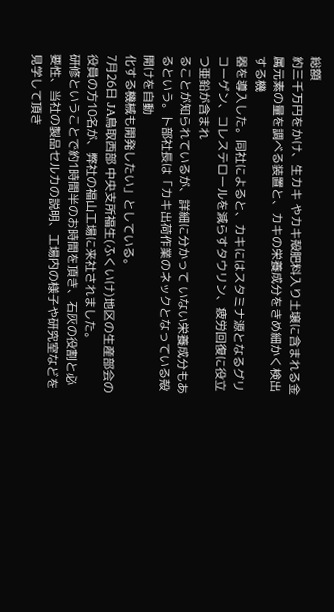総額
約三千万円をかけ、生カキ やカキ殻肥料入り土壌に含まれる金属元素の量を調べる装置と、カキの栄養成分をきめ細かく検出する機
器を導入した。同社によると、カキにはスタミナ源となるグリコーゲン、コレステロールを減らすタウリン、疲労回復に役立つ亜鉛が含まれ
ることが知られているが、詳細に分かって いない栄養成分もあるという。卜部社長は「カキ出荷作業のネックとなっている殻開けを自動
化する機械も開発したい」としている。
7月26日 JA鳥取西部 中央支所福生(ふくいけ)地区の生産部会の役員の方10名が、弊社の福山工場に来社されました。
研修ということで約1時間半のお時間を頂き、石灰の役割と必要性、当社の製品セルカの説明、工場内の様子や研究室などを見学して頂き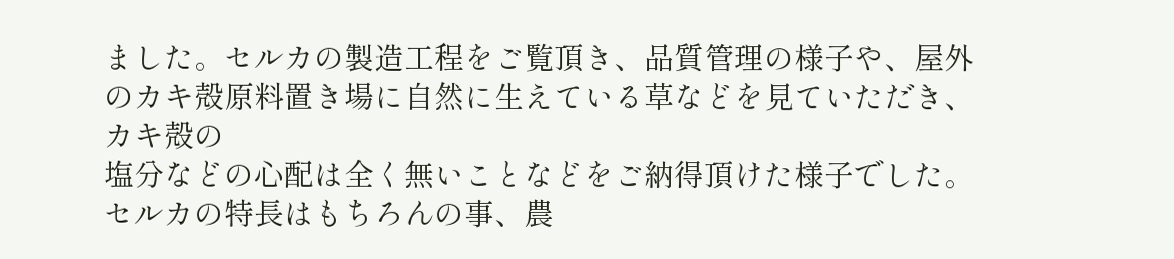ました。セルカの製造工程をご覧頂き、品質管理の様子や、屋外のカキ殻原料置き場に自然に生えている草などを見ていただき、カキ殻の
塩分などの心配は全く無いことなどをご納得頂けた様子でした。
セルカの特長はもちろんの事、農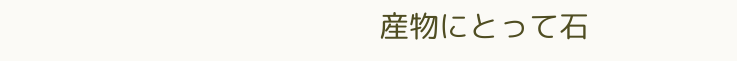産物にとって石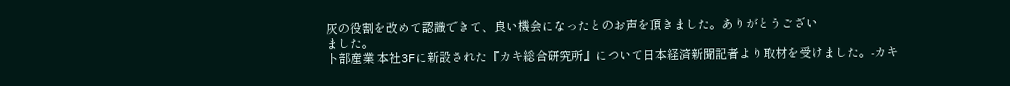灰の役割を改めて認識できて、良い機会になったとのお声を頂きました。ありがとうござい
ました。
卜部産業 本社3Fに新設された『カキ総合研究所』について日本経済新聞記者より取材を受けました。-カキ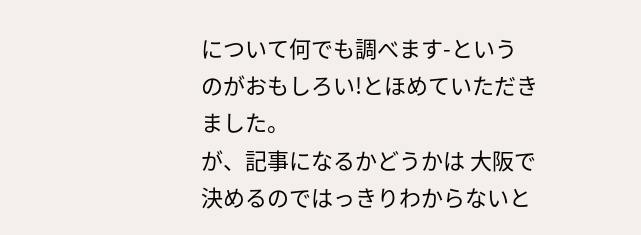について何でも調べます-という
のがおもしろい!とほめていただきました。
が、記事になるかどうかは 大阪で決めるのではっきりわからないと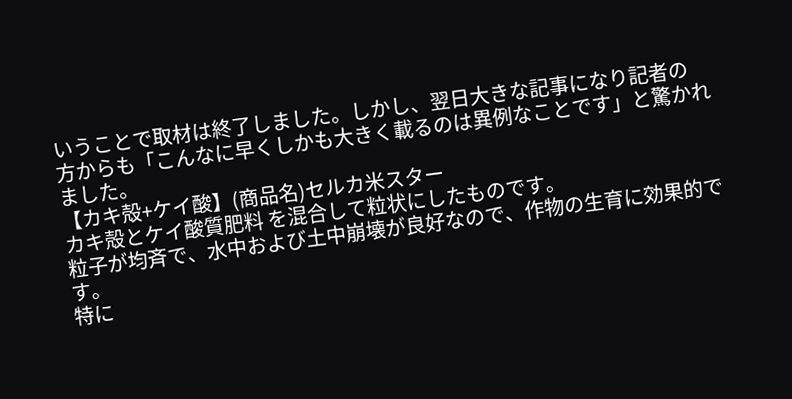いうことで取材は終了しました。しかし、翌日大きな記事になり記者の
方からも「こんなに早くしかも大きく載るのは異例なことです」と驚かれました。
【カキ殻+ケイ酸】(商品名)セルカ米スター
カキ殻とケイ酸質肥料 を混合して粒状にしたものです。
粒子が均斉で、水中および土中崩壊が良好なので、作物の生育に効果的です。
特に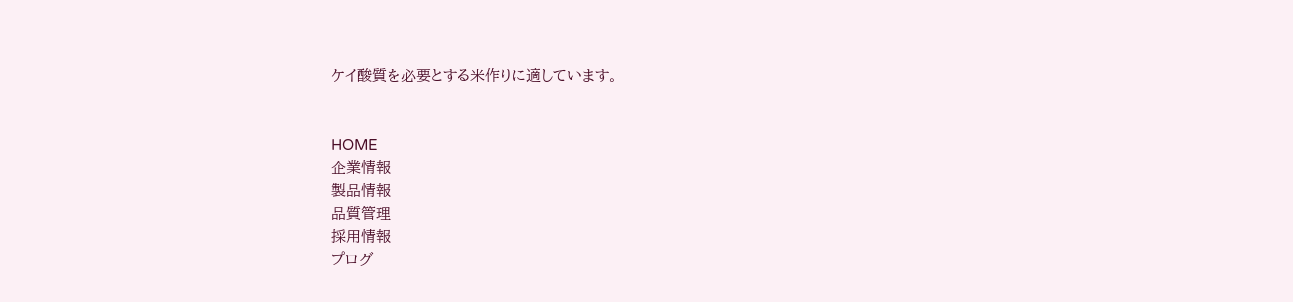ケイ酸質を必要とする米作りに適しています。


HOME
企業情報
製品情報
品質管理
採用情報
プログ